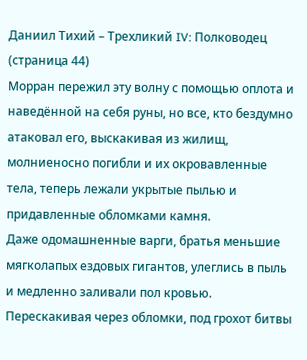Даниил Тихий – Трехликий IV: Полководец (страница 44)
Морран пережил эту волну с помощью оплота и наведённой на себя руны, но все, кто бездумно атаковал его, выскакивая из жилищ, молниеносно погибли и их окровавленные тела, теперь лежали укрытые пылью и придавленные обломками камня.
Даже одомашненные варги, братья меньшие мягколапых ездовых гигантов, улеглись в пыль и медленно заливали пол кровью. Перескакивая через обломки, под грохот битвы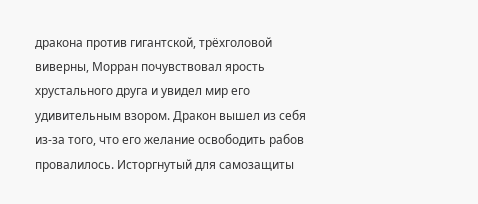дракона против гигантской, трёхголовой виверны, Морран почувствовал ярость хрустального друга и увидел мир его удивительным взором. Дракон вышел из себя из-за того, что его желание освободить рабов провалилось. Исторгнутый для самозащиты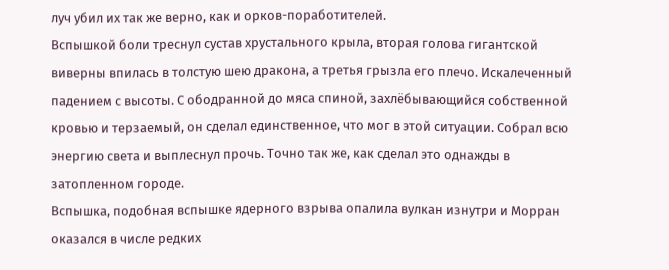луч убил их так же верно, как и орков-поработителей.
Вспышкой боли треснул сустав хрустального крыла, вторая голова гигантской виверны впилась в толстую шею дракона, а третья грызла его плечо. Искалеченный падением с высоты. С ободранной до мяса спиной, захлёбывающийся собственной кровью и терзаемый, он сделал единственное, что мог в этой ситуации. Собрал всю энергию света и выплеснул прочь. Точно так же, как сделал это однажды в затопленном городе.
Вспышка, подобная вспышке ядерного взрыва опалила вулкан изнутри и Морран оказался в числе редких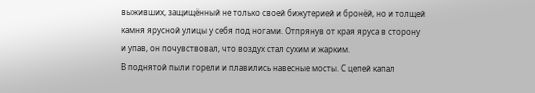выживших, защищённый не только своей бижутерией и бронёй, но и толщей камня ярусной улицы у себя под ногами. Отпрянув от края яруса в сторону и упав, он почувствовал, что воздух стал сухим и жарким.
В поднятой пыли горели и плавились навесные мосты. С цепей капал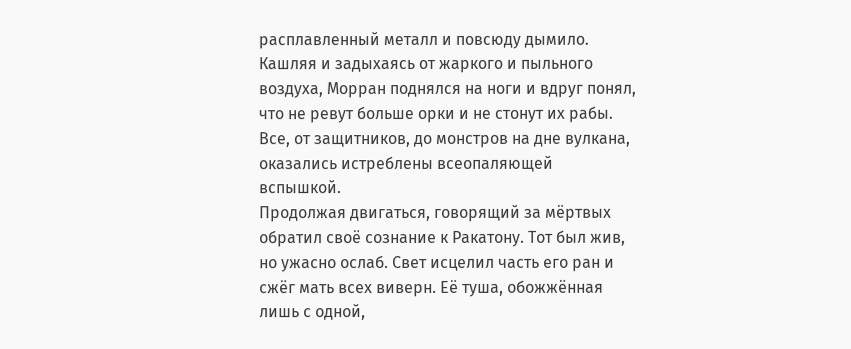расплавленный металл и повсюду дымило. Кашляя и задыхаясь от жаркого и пыльного воздуха, Морран поднялся на ноги и вдруг понял, что не ревут больше орки и не стонут их рабы. Все, от защитников, до монстров на дне вулкана, оказались истреблены всеопаляющей вспышкой.
Продолжая двигаться, говорящий за мёртвых обратил своё сознание к Ракатону. Тот был жив, но ужасно ослаб. Свет исцелил часть его ран и сжёг мать всех виверн. Её туша, обожжённая лишь с одной,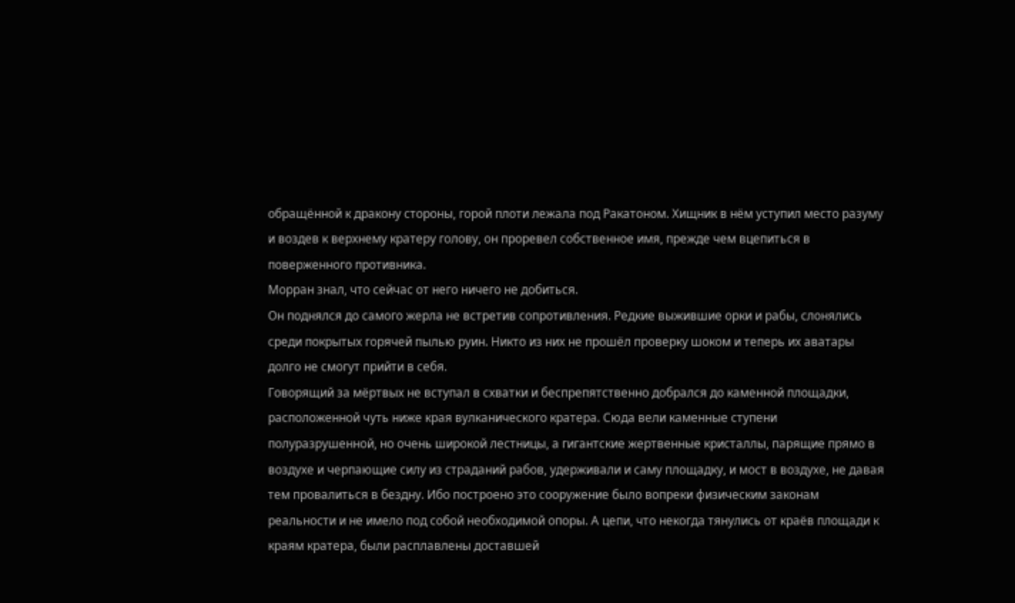обращённой к дракону стороны, горой плоти лежала под Ракатоном. Хищник в нём уступил место разуму и воздев к верхнему кратеру голову, он проревел собственное имя, прежде чем вцепиться в поверженного противника.
Морран знал, что сейчас от него ничего не добиться.
Он поднялся до самого жерла не встретив сопротивления. Редкие выжившие орки и рабы, слонялись среди покрытых горячей пылью руин. Никто из них не прошёл проверку шоком и теперь их аватары долго не смогут прийти в себя.
Говорящий за мёртвых не вступал в схватки и беспрепятственно добрался до каменной площадки, расположенной чуть ниже края вулканического кратера. Сюда вели каменные ступени полуразрушенной, но очень широкой лестницы, а гигантские жертвенные кристаллы, парящие прямо в воздухе и черпающие силу из страданий рабов, удерживали и саму площадку, и мост в воздухе, не давая тем провалиться в бездну. Ибо построено это сооружение было вопреки физическим законам реальности и не имело под собой необходимой опоры. А цепи, что некогда тянулись от краёв площади к краям кратера, были расплавлены доставшей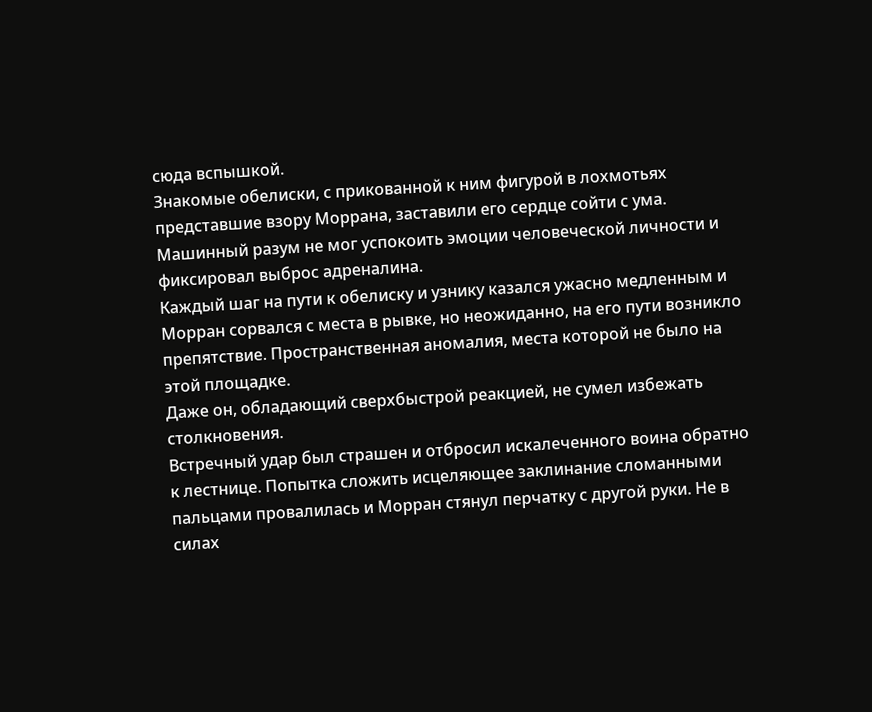сюда вспышкой.
Знакомые обелиски, с прикованной к ним фигурой в лохмотьях представшие взору Моррана, заставили его сердце сойти с ума. Машинный разум не мог успокоить эмоции человеческой личности и фиксировал выброс адреналина.
Каждый шаг на пути к обелиску и узнику казался ужасно медленным и Морран сорвался с места в рывке, но неожиданно, на его пути возникло препятствие. Пространственная аномалия, места которой не было на этой площадке.
Даже он, обладающий сверхбыстрой реакцией, не сумел избежать столкновения.
Встречный удар был страшен и отбросил искалеченного воина обратно к лестнице. Попытка сложить исцеляющее заклинание сломанными пальцами провалилась и Морран стянул перчатку с другой руки. Не в силах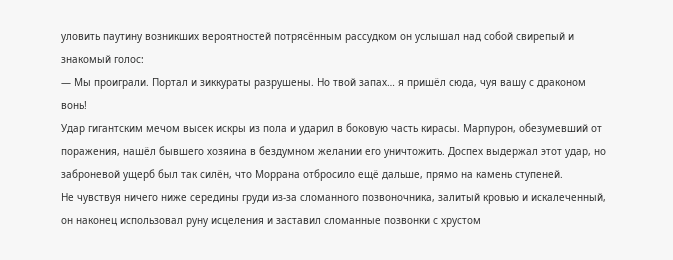уловить паутину возникших вероятностей потрясённым рассудком он услышал над собой свирепый и знакомый голос:
— Мы проиграли. Портал и зиккураты разрушены. Но твой запах… я пришёл сюда, чуя вашу с драконом вонь!
Удар гигантским мечом высек искры из пола и ударил в боковую часть кирасы. Марпурон, обезумевший от поражения, нашёл бывшего хозяина в бездумном желании его уничтожить. Доспех выдержал этот удар, но заброневой ущерб был так силён, что Моррана отбросило ещё дальше, прямо на камень ступеней.
Не чувствуя ничего ниже середины груди из-за сломанного позвоночника, залитый кровью и искалеченный, он наконец использовал руну исцеления и заставил сломанные позвонки с хрустом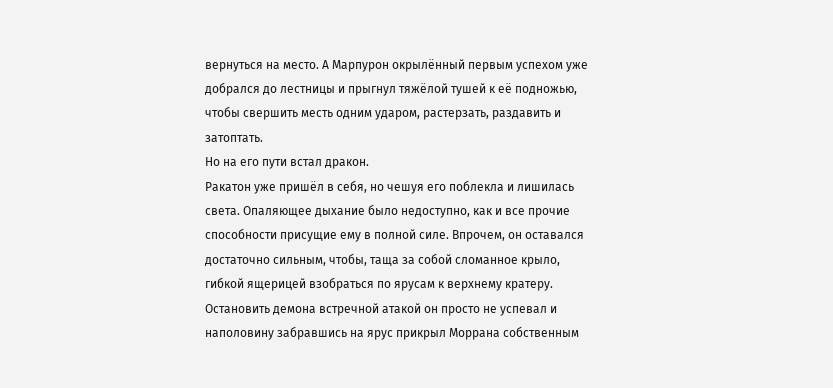вернуться на место. А Марпурон окрылённый первым успехом уже добрался до лестницы и прыгнул тяжёлой тушей к её подножью, чтобы свершить месть одним ударом, растерзать, раздавить и затоптать.
Но на его пути встал дракон.
Ракатон уже пришёл в себя, но чешуя его поблекла и лишилась света. Опаляющее дыхание было недоступно, как и все прочие способности присущие ему в полной силе. Впрочем, он оставался достаточно сильным, чтобы, таща за собой сломанное крыло, гибкой ящерицей взобраться по ярусам к верхнему кратеру.
Остановить демона встречной атакой он просто не успевал и наполовину забравшись на ярус прикрыл Моррана собственным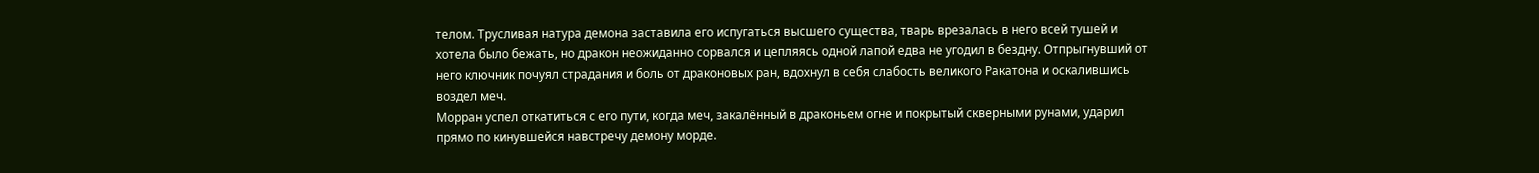телом. Трусливая натура демона заставила его испугаться высшего существа, тварь врезалась в него всей тушей и хотела было бежать, но дракон неожиданно сорвался и цепляясь одной лапой едва не угодил в бездну. Отпрыгнувший от него ключник почуял страдания и боль от драконовых ран, вдохнул в себя слабость великого Ракатона и оскалившись воздел меч.
Морран успел откатиться с его пути, когда меч, закалённый в драконьем огне и покрытый скверными рунами, ударил прямо по кинувшейся навстречу демону морде.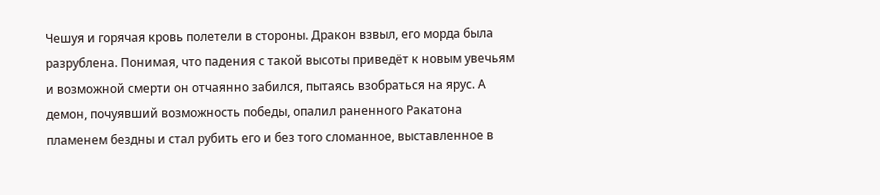Чешуя и горячая кровь полетели в стороны. Дракон взвыл, его морда была разрублена. Понимая, что падения с такой высоты приведёт к новым увечьям и возможной смерти он отчаянно забился, пытаясь взобраться на ярус. А демон, почуявший возможность победы, опалил раненного Ракатона пламенем бездны и стал рубить его и без того сломанное, выставленное в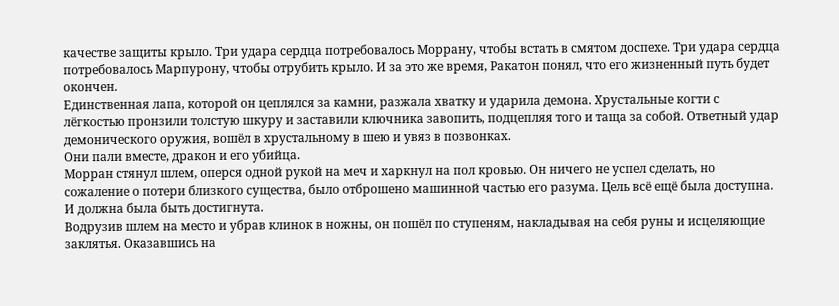качестве защиты крыло. Три удара сердца потребовалось Моррану, чтобы встать в смятом доспехе. Три удара сердца потребовалось Марпурону, чтобы отрубить крыло. И за это же время, Ракатон понял, что его жизненный путь будет окончен.
Единственная лапа, которой он цеплялся за камни, разжала хватку и ударила демона. Хрустальные когти с лёгкостью пронзили толстую шкуру и заставили ключника завопить, подцепляя того и таща за собой. Ответный удар демонического оружия, вошёл в хрустальному в шею и увяз в позвонках.
Они пали вместе, дракон и его убийца.
Морран стянул шлем, оперся одной рукой на меч и харкнул на пол кровью. Он ничего не успел сделать, но сожаление о потери близкого существа, было отброшено машинной частью его разума. Цель всё ещё была доступна. И должна была быть достигнута.
Водрузив шлем на место и убрав клинок в ножны, он пошёл по ступеням, накладывая на себя руны и исцеляющие заклятья. Оказавшись на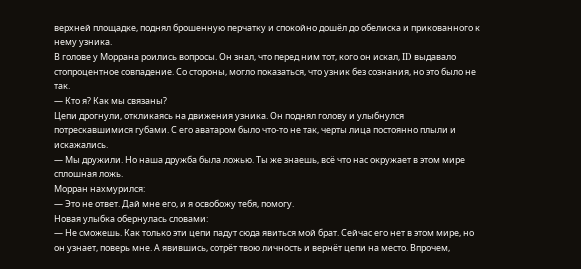верхней площадке, поднял брошенную перчатку и спокойно дошёл до обелиска и прикованного к нему узника.
В голове у Моррана роились вопросы. Он знал, что перед ним тот, кого он искал, ID выдавало стопроцентное совпадение. Со стороны, могло показаться, что узник без сознания, но это было не так.
— Кто я? Как мы связаны?
Цепи дрогнули, откликаясь на движения узника. Он поднял голову и улыбнулся потрескавшимися губами. С его аватаром было что-то не так, черты лица постоянно плыли и искажались.
— Мы дружили. Но наша дружба была ложью. Ты же знаешь, всё что нас окружает в этом мире сплошная ложь.
Морран нахмурился:
— Это не ответ. Дай мне его, и я освобожу тебя, помогу.
Новая улыбка обернулась словами:
— Не сможешь. Как только эти цепи падут сюда явиться мой брат. Сейчас его нет в этом мире, но он узнает, поверь мне. А явившись, сотрёт твою личность и вернёт цепи на место. Впрочем,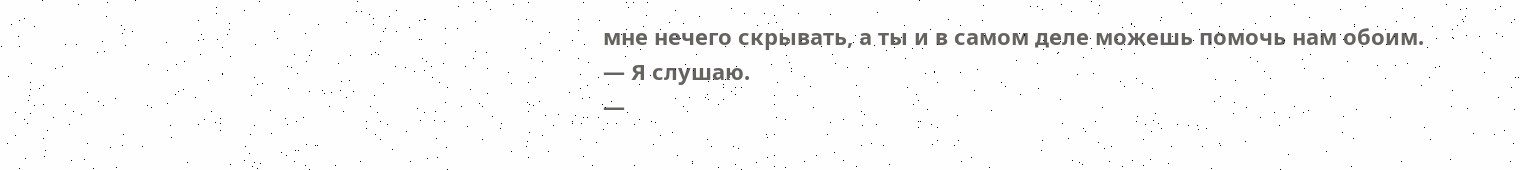мне нечего скрывать, а ты и в самом деле можешь помочь нам обоим.
— Я слушаю.
—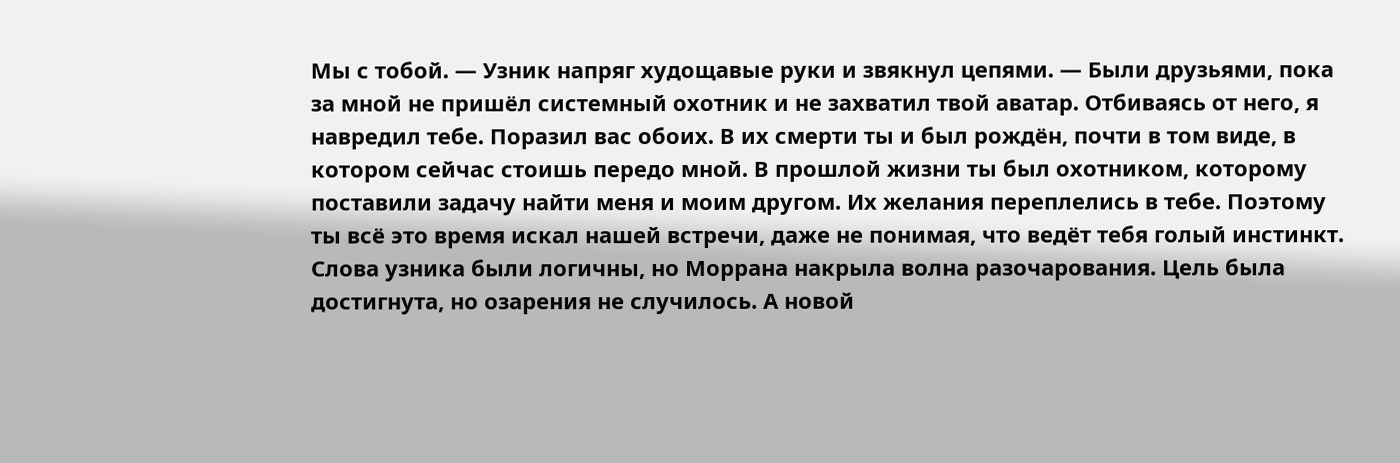Мы с тобой. — Узник напряг худощавые руки и звякнул цепями. — Были друзьями, пока за мной не пришёл системный охотник и не захватил твой аватар. Отбиваясь от него, я навредил тебе. Поразил вас обоих. В их смерти ты и был рождён, почти в том виде, в котором сейчас стоишь передо мной. В прошлой жизни ты был охотником, которому поставили задачу найти меня и моим другом. Их желания переплелись в тебе. Поэтому ты всё это время искал нашей встречи, даже не понимая, что ведёт тебя голый инстинкт.
Слова узника были логичны, но Моррана накрыла волна разочарования. Цель была достигнута, но озарения не случилось. А новой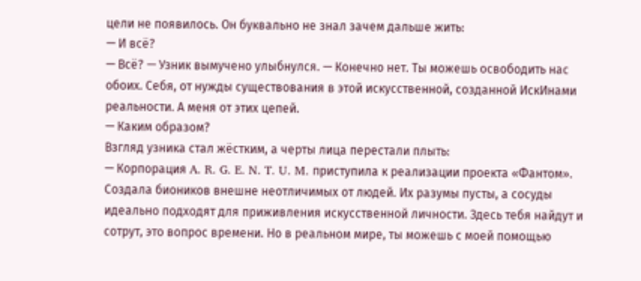цели не появилось. Он буквально не знал зачем дальше жить:
— И всё?
— Всё? — Узник вымучено улыбнулся. — Конечно нет. Ты можешь освободить нас обоих. Себя, от нужды существования в этой искусственной, созданной ИскИнами реальности. А меня от этих цепей.
— Каким образом?
Взгляд узника стал жёстким, а черты лица перестали плыть:
— Корпорация A. R. G. E. N. T. U. M. приступила к реализации проекта «Фантом». Создала биоников внешне неотличимых от людей. Их разумы пусты, а сосуды идеально подходят для приживления искусственной личности. Здесь тебя найдут и сотрут, это вопрос времени. Но в реальном мире, ты можешь с моей помощью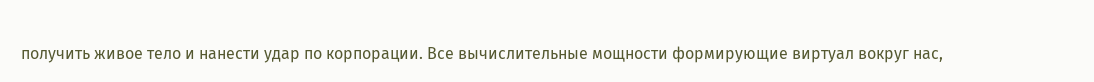получить живое тело и нанести удар по корпорации. Все вычислительные мощности формирующие виртуал вокруг нас,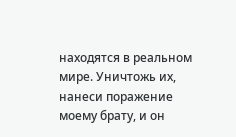находятся в реальном мире. Уничтожь их, нанеси поражение моему брату, и он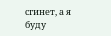сгинет, а я буду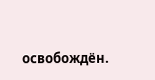освобождён.